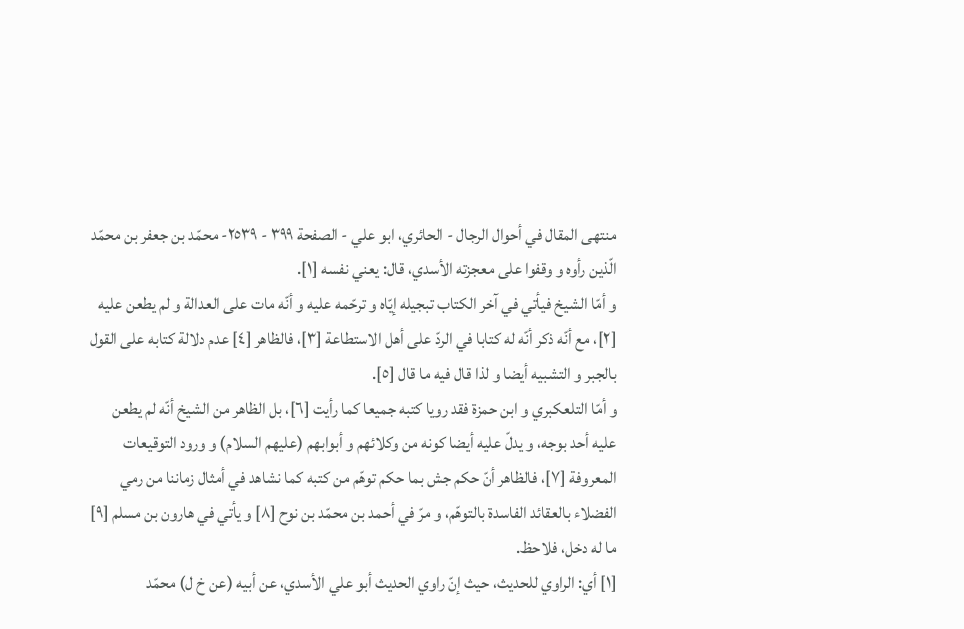منتهى المقال في أحوال الرجال - الحائري، ابو علي - الصفحة ٣٩٩ - ٢٥٣٩- محمّد بن جعفر بن محمّد
الّذين رأوه و وقفوا على معجزته الأسدي، قال: يعني نفسه [١].
و أمّا الشيخ فيأتي في آخر الكتاب تبجيله إيّاه و ترحّمه عليه و أنّه مات على العدالة و لم يطعن عليه [٢]، مع أنّه ذكر أنّه له كتابا في الردّ على أهل الاستطاعة [٣]، فالظاهر [٤] عدم دلالة كتابه على القول بالجبر و التشبيه أيضا و لذا قال فيه ما قال [٥].
و أمّا التلعكبري و ابن حمزة فقد رويا كتبه جميعا كما رأيت [٦]، بل الظاهر من الشيخ أنّه لم يطعن عليه أحد بوجه، و يدلّ عليه أيضا كونه من وكلائهم و أبوابهم (عليهم السلام) و ورود التوقيعات المعروفة [٧]، فالظاهر أنّ حكم جش بما حكم توهّم من كتبه كما نشاهد في أمثال زماننا من رمي الفضلاء بالعقائد الفاسدة بالتوهّم، و مرّ في أحمد بن محمّد بن نوح [٨] و يأتي في هارون بن مسلم [٩] ما له دخل، فلاحظ.
[١] أي: الراوي للحديث، حيث إنّ راوي الحديث أبو علي الأسدي، عن أبيه (عن خ ل) محمّد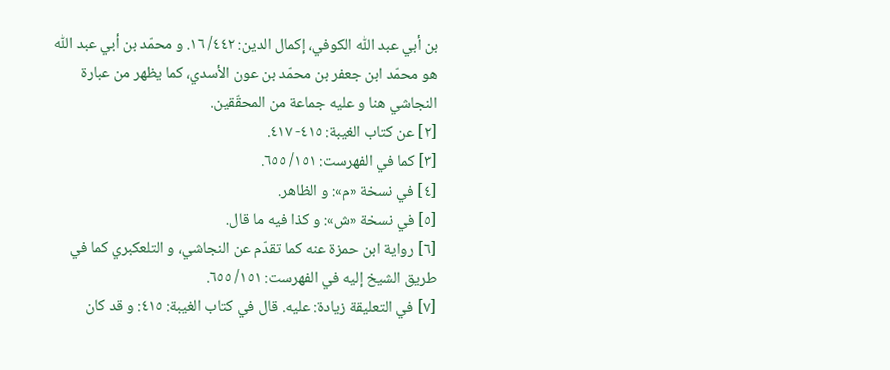بن أبي عبد اللّٰه الكوفي، إكمال الدين: ٤٤٢/ ١٦. و محمّد بن أبي عبد اللّٰه هو محمّد ابن جعفر بن محمّد بن عون الأسدي، كما يظهر من عبارة النجاشي هنا و عليه جماعة من المحقّقين.
[٢] عن كتاب الغيبة: ٤١٥- ٤١٧.
[٣] كما في الفهرست: ١٥١/ ٦٥٥.
[٤] في نسخة «م»: و الظاهر.
[٥] في نسخة «ش»: و كذا فيه ما قال.
[٦] رواية ابن حمزة عنه كما تقدّم عن النجاشي، و التلعكبري كما في طريق الشيخ إليه في الفهرست: ١٥١/ ٦٥٥.
[٧] في التعليقة زيادة: عليه. قال في كتاب الغيبة: ٤١٥: و قد كان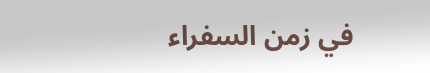في زمن السفراء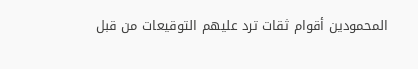المحمودين أقوام ثقات ترد عليهم التوقيعات من قبل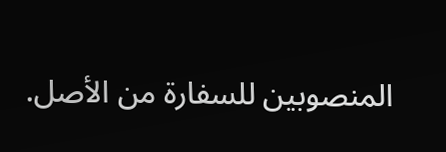المنصوبين للسفارة من الأصل.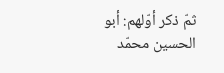ثمّ ذكر أوّلهم: أبو الحسين محمّد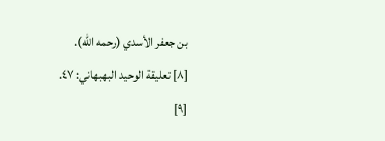بن جعفر الأسدي (رحمه اللّه).
[٨] تعليقة الوحيد البهبهاني: ٤٧.
[٩]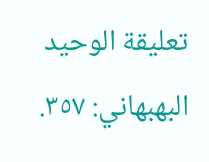تعليقة الوحيد البهبهاني: ٣٥٧.